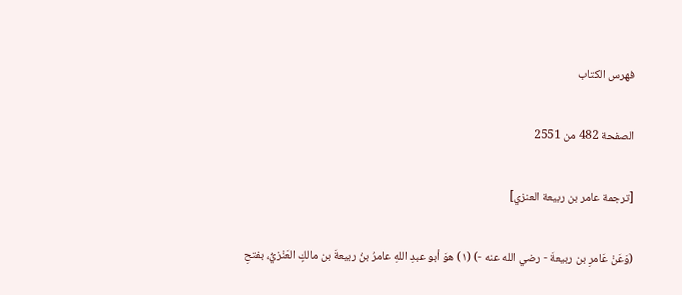فهرس الكتاب

الصفحة 482 من 2551

[ترجمة عامر بن ربيعة العنزي]

(وَعَنْ عَامرِ بن ربيعةَ - رضي الله عنه -) (١) هوَ أبو عبدِ اللهِ عامرُ بنُ ربيعةَ بن مالكٍ العَنْزيُّ، بفتحِ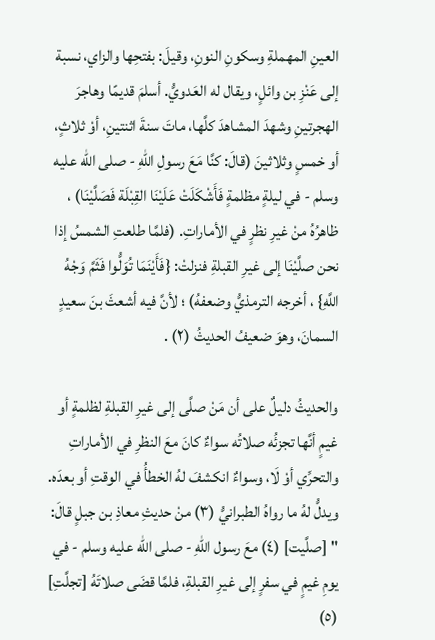العينِ المهملةِ وسكونِ النونِ، وقيلَ: بفتحِها والزاي، نسبة إلى عَنْزِ بن وائلٍ، ويقال له العَدويُّ. أسلمَ قديمًا وهاجرَ الهجرتينِ وشهدَ المشاهدَ كلَّها، ماتَ سنةَ اثنتينِ، أوْ ثلاثٍ، أو خمسٍ وثلاثينَ (قالَ: كنَّا مَعَ رسولِ اللهِ - صلى الله عليه وسلم - في ليلةٍ مظلمةٍ فَأَشْكَلَتْ عَلَيْنَا القِبْلَة فَصَلَّيْنَا) ، ظاهرُهُ منْ غيرِ نظرٍ في الأماراتِ. (فلمَّا طلعتِ الشمسُ إذا نحن صلَّيْنَا إلى غيرِ القبلةِ فنزلتْ: {فَأَيْنَمَا تُوَلُّوا فَثَمَّ وَجْهُ اللَّهِ} ، أخرجه الترمذيُّ وضعفهُ) ؛ لأنَّ فيه أشعثَ بنَ سعيدٍ السمانَ، وهوَ ضعيفُ الحديثُ (٢) .

والحديثُ دليلٌ على أن مَنْ صلَّى إلى غيرِ القبلةِ لظلمةٍ أو غيمٍ أنَّها تجزئُه صلاتُه سواءٌ كانَ معَ النظرِ في الأماراتِ والتحرِّي أوْ لَا، وسواءٌ انكشفَ لهُ الخطأُ في الوقتِ أو بعدَه. ويدلُّ لهُ ما رواهُ الطبرانيُّ (٣) منْ حديثِ معاذِ بن جبلٍ قالَ: " [صلَّيت] (٤) معَ رسول اللهِ - صلى الله عليه وسلم - في يومِ غيمٍ في سفرٍ إلى غيرِ القبلةِ، فلمَّا قضَى صلاتَهُ [تجلَّتِ] (٥)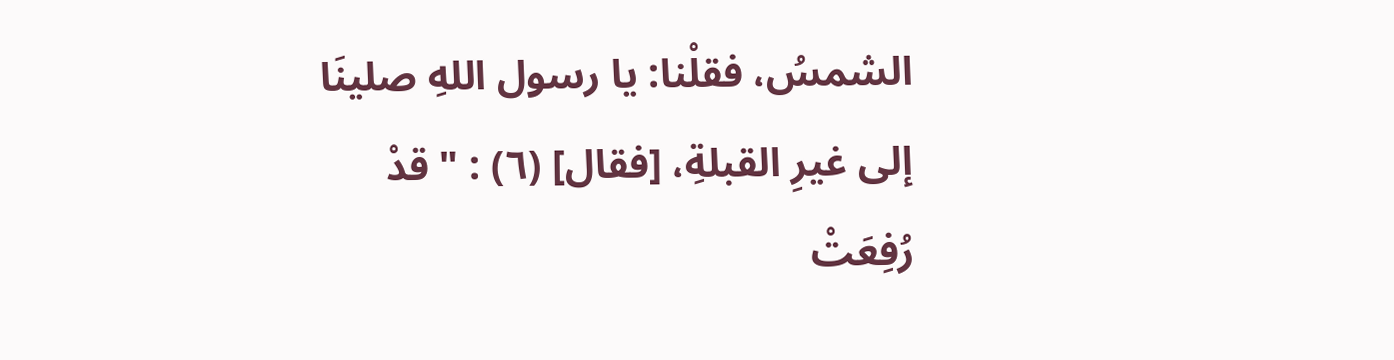الشمسُ، فقلْنا: يا رسول اللهِ صلينَا إلى غيرِ القبلةِ، [فقال] (٦) : " قدْ رُفِعَتْ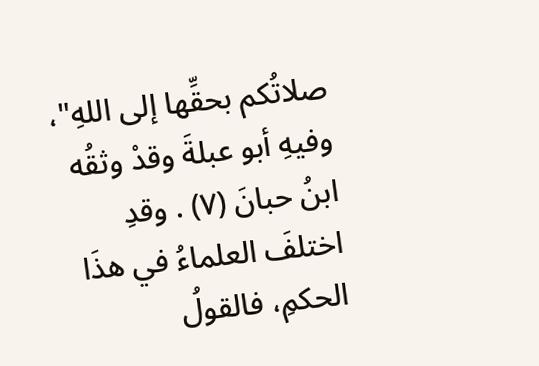صلاتُكم بحقِّها إلى اللهِ"، وفيهِ أبو عبلةَ وقدْ وثقُه ابنُ حبانَ (٧) . وقدِ اختلفَ العلماءُ في هذَا الحكمِ، فالقولُ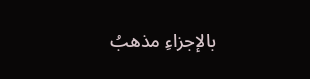بالإجزاءِ مذهبُ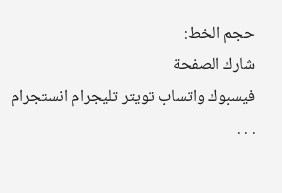حجم الخط:
شارك الصفحة
فيسبوك واتساب تويتر تليجرام انستجرام
. . .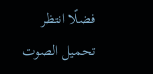فضلًا انتظر تحميل الصوت